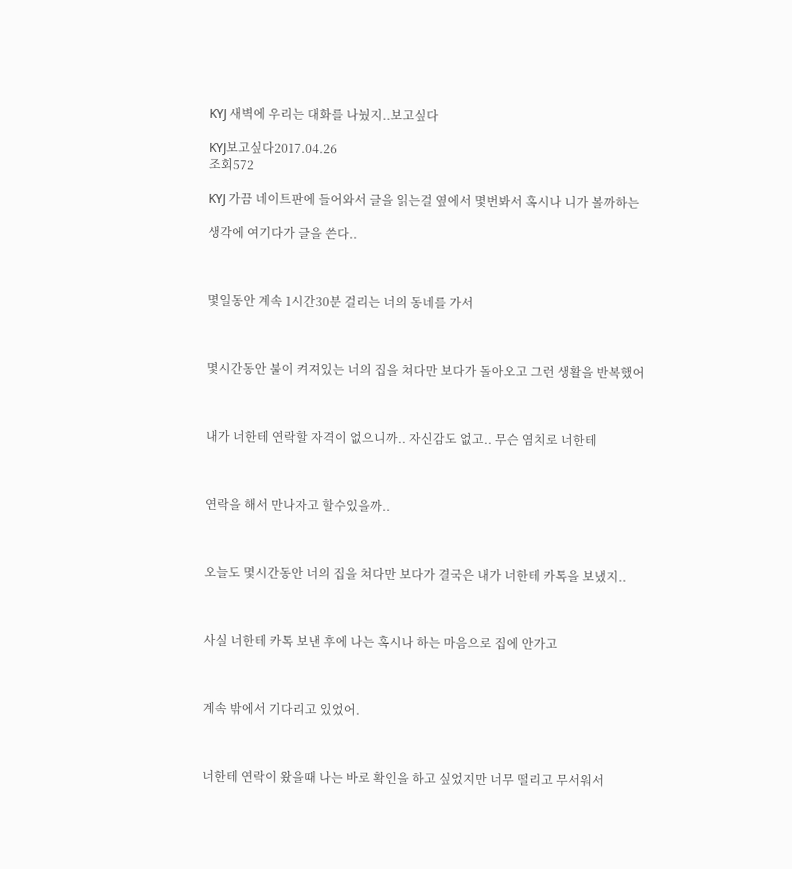KYJ 새벽에 우리는 대화를 나눴지..보고싶다

KYJ보고싶다2017.04.26
조회572

KYJ 가끔 네이트판에 들어와서 글을 읽는걸 옆에서 몇번봐서 혹시나 니가 볼까하는

생각에 여기다가 글을 쓴다..



몇일동안 계속 1시간30분 걸리는 너의 동네를 가서



몇시간동안 불이 켜져있는 너의 집을 쳐다만 보다가 돌아오고 그런 생활을 반복했어



내가 너한테 연락할 자격이 없으니까.. 자신감도 없고.. 무슨 염치로 너한테



연락을 해서 만나자고 할수있을까..



오늘도 몇시간동안 너의 집을 쳐다만 보다가 결국은 내가 너한테 카톡을 보냈지..



사실 너한테 카톡 보낸 후에 나는 혹시나 하는 마음으로 집에 안가고



계속 밖에서 기다리고 있었어.



너한테 연락이 왔을때 나는 바로 확인을 하고 싶었지만 너무 떨리고 무서워서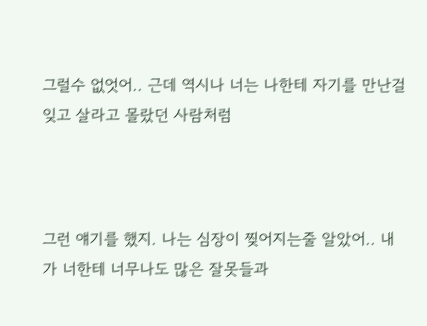그럴수 없엇어.. 근데 역시나 너는 나한테 자기를 만난걸 잊고 살라고 몰랐던 사람처럼



그런 얘기를 했지. 나는 심장이 찢어지는줄 알았어.. 내가 너한테 너무나도 많은 잘못들과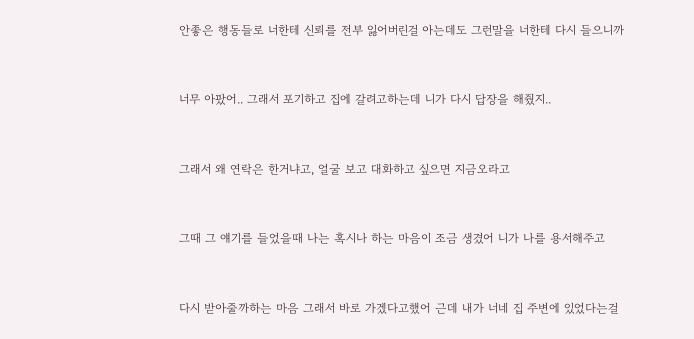안좋은 행동들로 너한테 신뢰를 전부 잃어버린걸 아는데도 그런말을 너한테 다시 들으니까



너무 아팠어.. 그래서 포기하고 집에 갈려고하는데 니가 다시 답장을 해줬지..



그래서 왜 연락은 한거냐고, 얼굴 보고 대화하고 싶으면 지금오라고



그때 그 얘기를 들었을때 나는 혹시나 하는 마음이 조금 생겼어 니가 나를 용서해주고



다시 받아줄까하는 마음 그래서 바로 가겠다고했어 근데 내가 너네 집 주변에 있었다는걸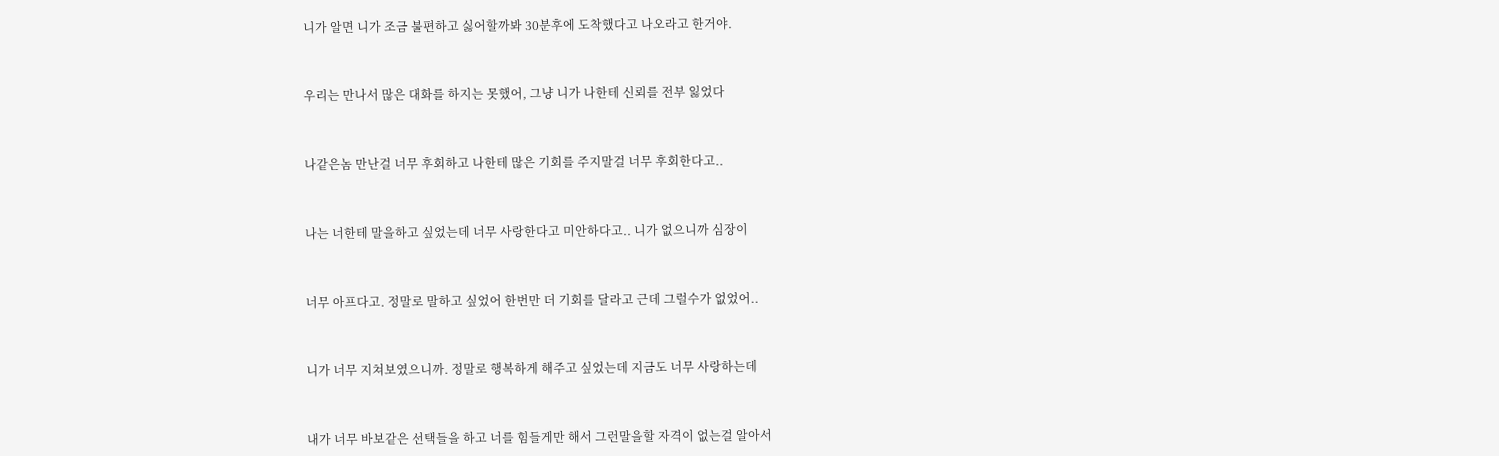니가 알면 니가 조금 불편하고 싫어할까봐 30분후에 도착했다고 나오라고 한거야.



우리는 만나서 많은 대화를 하지는 못했어, 그냥 니가 나한테 신뢰를 전부 잃었다



나같은놈 만난걸 너무 후회하고 나한테 많은 기회를 주지말걸 너무 후회한다고..



나는 너한테 말을하고 싶었는데 너무 사랑한다고 미안하다고.. 니가 없으니까 심장이



너무 아프다고. 정말로 말하고 싶었어 한번만 더 기회를 달라고 근데 그럴수가 없었어..



니가 너무 지쳐보였으니까. 정말로 행복하게 해주고 싶었는데 지금도 너무 사랑하는데



내가 너무 바보같은 선택들을 하고 너를 힘들게만 해서 그런말을할 자격이 없는걸 알아서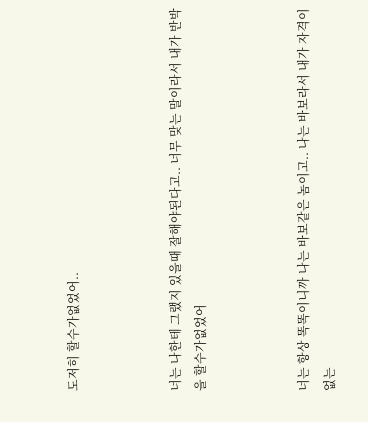도저히 할수가없었어..



너는 나한테 그랬지 있을때 잘해야된다고.. 너무 맞는 말이라서 내가 반박을 할수가없었어



너는 항상 똑똑이니까 나는 바보같은 놈이고.. 나는 바보라서 내가 자격이 없는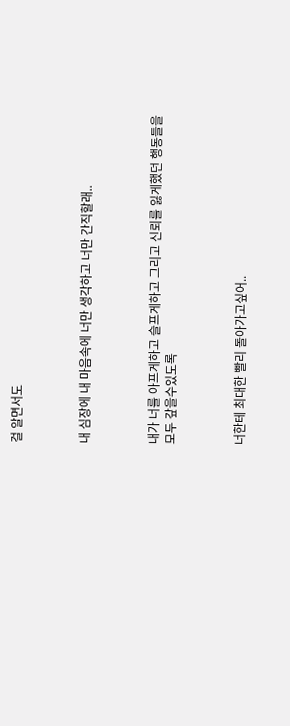걸 알면서도



내 심장에 내 마음속에 너만 생각하고 너만 간직할래..



내가 너를 아프게하고 슬프게하고 그리고 신뢰를 잃게했던 행동들을 모두 갚을수있도록



너한테 최대한 빨리 돌아가고싶어..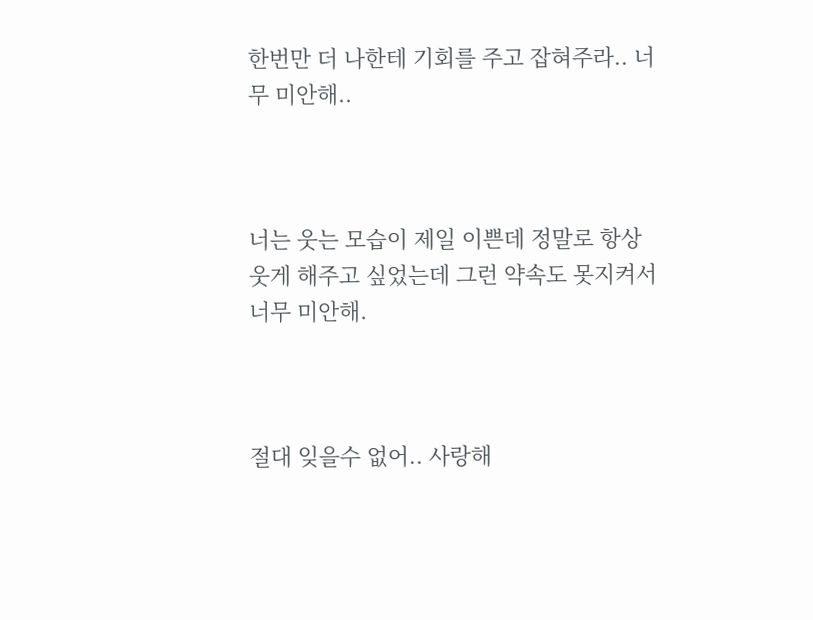한번만 더 나한테 기회를 주고 잡혀주라.. 너무 미안해..



너는 웃는 모습이 제일 이쁜데 정말로 항상 웃게 해주고 싶었는데 그런 약속도 못지켜서 너무 미안해.



절대 잊을수 없어.. 사랑해